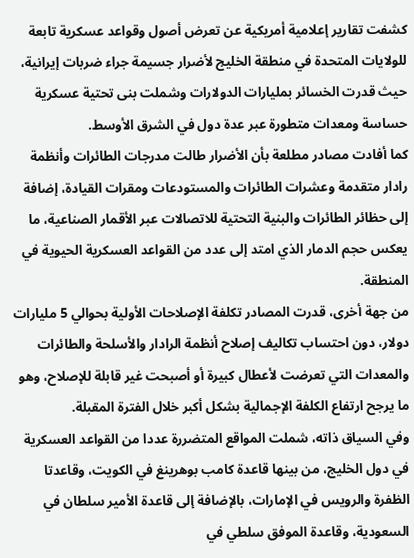كشفت تقارير إعلامية أمريكية عن تعرض أصول وقواعد عسكرية تابعة للولايات المتحدة في منطقة الخليج لأضرار جسيمة جراء ضربات إيرانية، حيث قدرت الخسائر بمليارات الدولارات وشملت بنى تحتية عسكرية حساسة ومعدات متطورة عبر عدة دول في الشرق الأوسط.
كما أفادت مصادر مطلعة بأن الأضرار طالت مدرجات الطائرات وأنظمة رادار متقدمة وعشرات الطائرات والمستودعات ومقرات القيادة، إضافة إلى حظائر الطائرات والبنية التحتية للاتصالات عبر الأقمار الصناعية، ما يعكس حجم الدمار الذي امتد إلى عدد من القواعد العسكرية الحيوية في المنطقة.
من جهة أخرى، قدرت المصادر تكلفة الإصلاحات الأولية بحوالي 5 مليارات دولار، دون احتساب تكاليف إصلاح أنظمة الرادار والأسلحة والطائرات والمعدات التي تعرضت لأعطال كبيرة أو أصبحت غير قابلة للإصلاح، وهو ما يرجح ارتفاع الكلفة الإجمالية بشكل أكبر خلال الفترة المقبلة.
وفي السياق ذاته، شملت المواقع المتضررة عددا من القواعد العسكرية في دول الخليج، من بينها قاعدة كامب بوهرينغ في الكويت، وقاعدتا الظفرة والرويس في الإمارات، بالإضافة إلى قاعدة الأمير سلطان في السعودية، وقاعدة الموفق سلطي في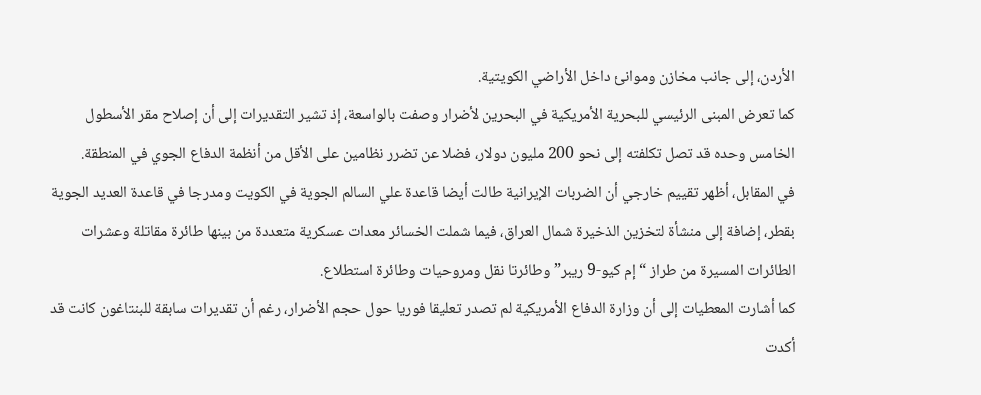الأردن، إلى جانب مخازن وموانئ داخل الأراضي الكويتية.
كما تعرض المبنى الرئيسي للبحرية الأمريكية في البحرين لأضرار وصفت بالواسعة، إذ تشير التقديرات إلى أن إصلاح مقر الأسطول الخامس وحده قد تصل تكلفته إلى نحو 200 مليون دولار، فضلا عن تضرر نظامين على الأقل من أنظمة الدفاع الجوي في المنطقة.
في المقابل، أظهر تقييم خارجي أن الضربات الإيرانية طالت أيضا قاعدة علي السالم الجوية في الكويت ومدرجا في قاعدة العديد الجوية بقطر، إضافة إلى منشأة لتخزين الذخيرة شمال العراق، فيما شملت الخسائر معدات عسكرية متعددة من بينها طائرة مقاتلة وعشرات الطائرات المسيرة من طراز “إم كيو-9 ريبر” وطائرتا نقل ومروحيات وطائرة استطلاع.
كما أشارت المعطيات إلى أن وزارة الدفاع الأمريكية لم تصدر تعليقا فوريا حول حجم الأضرار، رغم أن تقديرات سابقة للبنتاغون كانت قد أكدت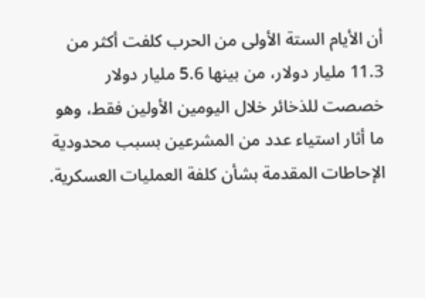أن الأيام الستة الأولى من الحرب كلفت أكثر من 11.3 مليار دولار، من بينها 5.6 مليار دولار خصصت للذخائر خلال اليومين الأولين فقط، وهو ما أثار استياء عدد من المشرعين بسبب محدودية الإحاطات المقدمة بشأن كلفة العمليات العسكرية.